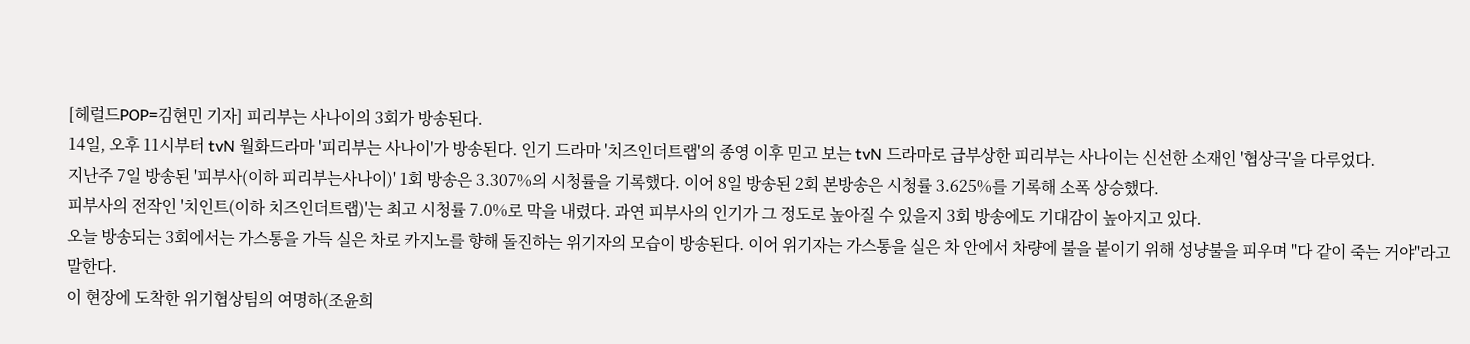[헤럴드POP=김현민 기자] 피리부는 사나이의 3회가 방송된다.
14일, 오후 11시부터 tvN 월화드라마 '피리부는 사나이'가 방송된다. 인기 드라마 '치즈인더트랩'의 종영 이후 믿고 보는 tvN 드라마로 급부상한 피리부는 사나이는 신선한 소재인 '협상극'을 다루었다.
지난주 7일 방송된 '피부사(이하 피리부는사나이)' 1회 방송은 3.307%의 시청률을 기록했다. 이어 8일 방송된 2회 본방송은 시청률 3.625%를 기록해 소폭 상승했다.
피부사의 전작인 '치인트(이하 치즈인더트랩)'는 최고 시청률 7.0%로 막을 내렸다. 과연 피부사의 인기가 그 정도로 높아질 수 있을지 3회 방송에도 기대감이 높아지고 있다.
오늘 방송되는 3회에서는 가스통을 가득 실은 차로 카지노를 향해 돌진하는 위기자의 모습이 방송된다. 이어 위기자는 가스통을 실은 차 안에서 차량에 불을 붙이기 위해 성냥불을 피우며 "다 같이 죽는 거야"라고 말한다.
이 현장에 도착한 위기협상팀의 여명하(조윤희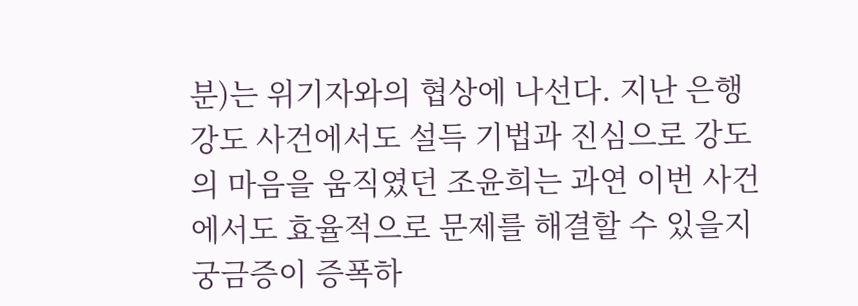분)는 위기자와의 협상에 나선다. 지난 은행 강도 사건에서도 설득 기법과 진심으로 강도의 마음을 움직였던 조윤희는 과연 이번 사건에서도 효율적으로 문제를 해결할 수 있을지 궁금증이 증폭하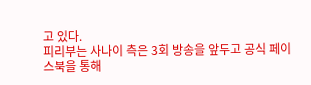고 있다.
피리부는 사나이 측은 3회 방송을 앞두고 공식 페이스북을 통해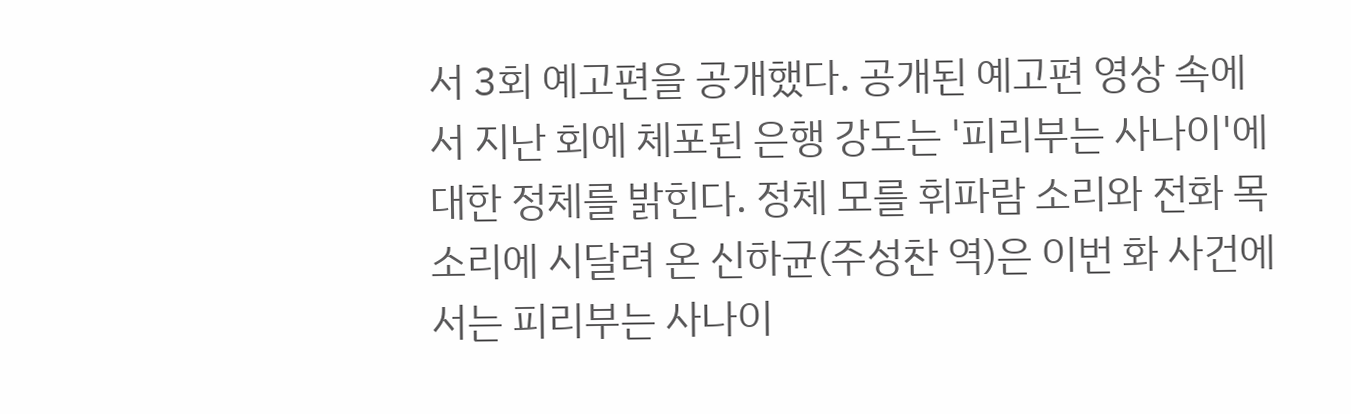서 3회 예고편을 공개했다. 공개된 예고편 영상 속에서 지난 회에 체포된 은행 강도는 '피리부는 사나이'에 대한 정체를 밝힌다. 정체 모를 휘파람 소리와 전화 목소리에 시달려 온 신하균(주성찬 역)은 이번 화 사건에서는 피리부는 사나이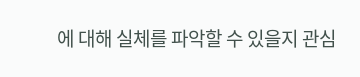에 대해 실체를 파악할 수 있을지 관심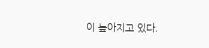이 높아지고 있다.